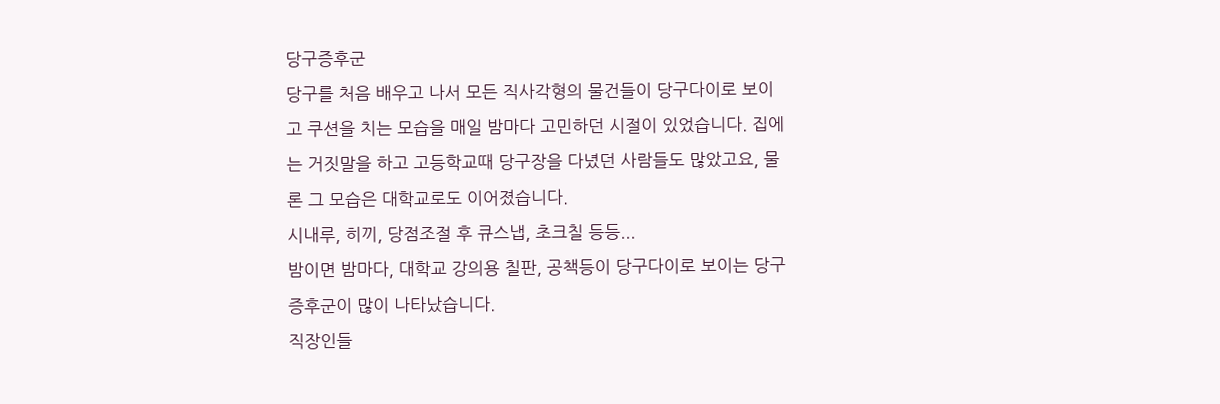당구증후군
당구를 처음 배우고 나서 모든 직사각형의 물건들이 당구다이로 보이고 쿠션을 치는 모습을 매일 밤마다 고민하던 시절이 있었습니다. 집에는 거짓말을 하고 고등학교때 당구장을 다녔던 사람들도 많았고요, 물론 그 모습은 대학교로도 이어졌습니다.
시내루, 히끼, 당점조절 후 큐스냅, 초크칠 등등...
밤이면 밤마다, 대학교 강의용 칠판, 공책등이 당구다이로 보이는 당구 증후군이 많이 나타났습니다.
직장인들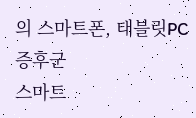의 스마트폰, 태블릿PC 증후군
스마트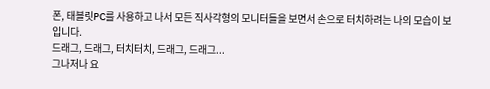폰, 태블릿PC를 사용하고 나서 모든 직사각형의 모니터들을 보면서 손으로 터치하려는 나의 모습이 보입니다.
드래그, 드래그, 터치터치, 드래그, 드래그...
그나저나 요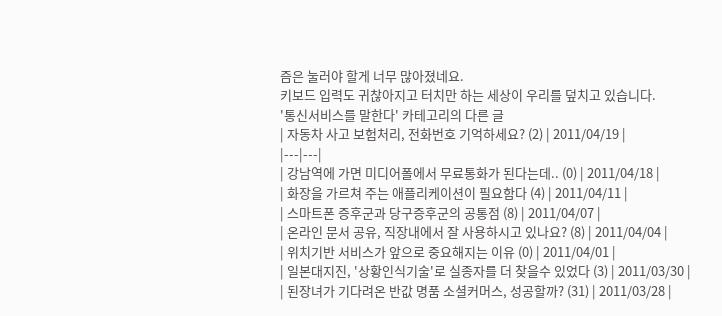즘은 눌러야 할게 너무 많아졌네요.
키보드 입력도 귀찮아지고 터치만 하는 세상이 우리를 덮치고 있습니다.
'통신서비스를 말한다' 카테고리의 다른 글
| 자동차 사고 보험처리, 전화번호 기억하세요? (2) | 2011/04/19 |
|---|---|
| 강남역에 가면 미디어폴에서 무료통화가 된다는데.. (0) | 2011/04/18 |
| 화장을 가르쳐 주는 애플리케이션이 필요함다 (4) | 2011/04/11 |
| 스마트폰 증후군과 당구증후군의 공통점 (8) | 2011/04/07 |
| 온라인 문서 공유, 직장내에서 잘 사용하시고 있나요? (8) | 2011/04/04 |
| 위치기반 서비스가 앞으로 중요해지는 이유 (0) | 2011/04/01 |
| 일본대지진, '상황인식기술'로 실종자를 더 찾을수 있었다 (3) | 2011/03/30 |
| 된장녀가 기다려온 반값 명품 소셜커머스, 성공할까? (31) | 2011/03/28 |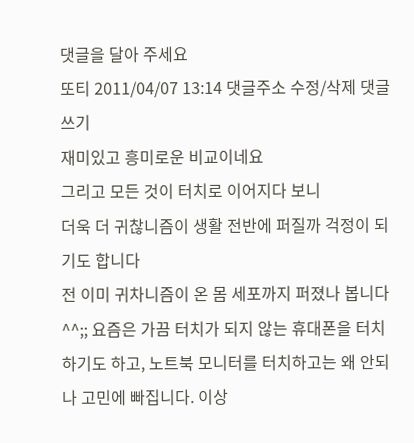댓글을 달아 주세요
또티 2011/04/07 13:14 댓글주소 수정/삭제 댓글쓰기
재미있고 흥미로운 비교이네요
그리고 모든 것이 터치로 이어지다 보니
더욱 더 귀찮니즘이 생활 전반에 퍼질까 걱정이 되기도 합니다
전 이미 귀차니즘이 온 몸 세포까지 퍼졌나 봅니다^^;; 요즘은 가끔 터치가 되지 않는 휴대폰을 터치하기도 하고, 노트북 모니터를 터치하고는 왜 안되나 고민에 빠집니다. 이상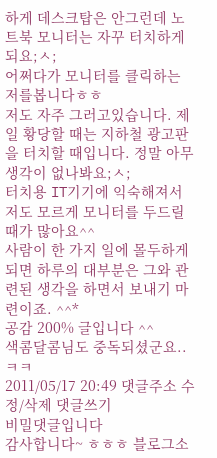하게 데스크탑은 안그런데 노트북 모니터는 자꾸 터치하게 되요;ㅅ;
어쩌다가 모니터를 클릭하는 저를봅니다ㅎㅎ
저도 자주 그러고있습니다. 제일 황당할 때는 지하철 광고판을 터치할 때입니다. 정말 아무 생각이 없나봐요;ㅅ;
터치용 IT기기에 익숙해져서 저도 모르게 모니터를 두드릴 때가 많아요^^
사람이 한 가지 일에 몰두하게 되면 하루의 대부분은 그와 관련된 생각을 하면서 보내기 마련이죠. ^^*
공감 200% 글입니다 ^^
색콤달콤님도 중독되셨군요..ㅋㅋ
2011/05/17 20:49 댓글주소 수정/삭제 댓글쓰기
비밀댓글입니다
감사합니다~ ㅎㅎㅎ 블로그소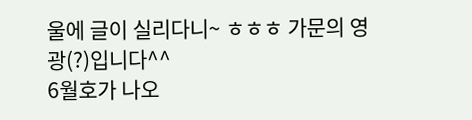울에 글이 실리다니~ ㅎㅎㅎ 가문의 영광(?)입니다^^
6월호가 나오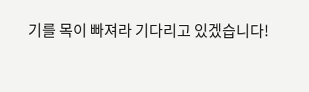기를 목이 빠져라 기다리고 있겠습니다!